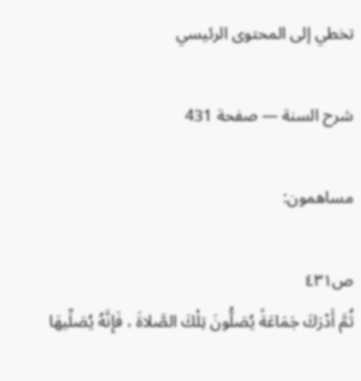تخطي إلى المحتوى الرئيسي

شرح السنة — صفحة 431

مساهمون:

ص٤٣١
ثُمَّ أَدْرَكَ جَمَاعَةً يُصَلُّونَ تِلْكَ الصَّلاةَ ، فَإِنَّهُ يُصَلِّيهَا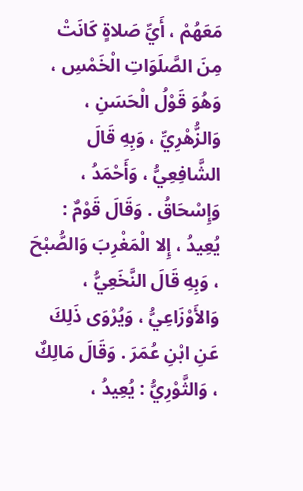مَعَهُمْ ، أَيِّ صَلاةٍ كَانَتْ مِنَ الصَّلَوَاتِ الْخَمْسِ ، وَهُوَ قَوْلُ الْحَسَنِ ، وَالزُّهْرِيِّ ، وَبِهِ قَالَ الشَّافِعِيُّ ، وَأَحْمَدُ ، وَإِسْحَاقُ . وَقَالَ قَوْمٌ : يُعِيدُ ، إِلا الْمَغْرِبَ وَالصُّبْحَ ، وَبِهِ قَالَ النَّخَعِيُّ ، وَالأَوْزَاعِيُّ ، وَيُرْوَى ذَلِكَ عَنِ ابْنِ عُمَرَ . وَقَالَ مَالِكٌ ، وَالثَّوْرِيُّ : يُعِيدُ ،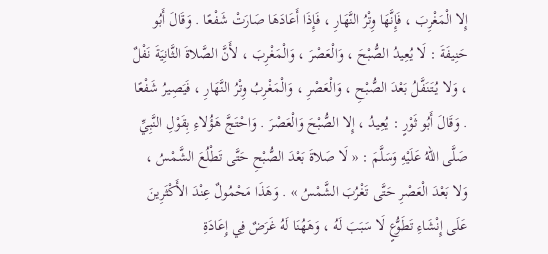إِلا الْمَغْرِبَ ، فَإِنَّهَا وِتْرُ النَّهَارِ ، فَإِذَا أَعَادَهَا صَارَتْ شَفْعًا . وَقَالَ أَبُو حَنِيفَةَ : لَا يُعِيدُ الصُّبْحَ ، وَالْعَصْرَ ، وَالْمَغْرِبَ ، لأَنَّ الصَّلاةَ الثَّانِيَةَ نَفْلٌ ، وَلا يُتَنَفَّلُ بَعْدَ الصُّبْحِ ، وَالْعَصْرِ ، وَالْمَغْرِبُ وِتْرُ النَّهَارِ ، فَيَصِيرُ شَفْعًا . وَقَالَ أَبُو ثَوْرٍ : يُعِيدُ ، إِلا الصُّبْحَ وَالْعَصْرَ . وَاحْتَجَّ هَؤُلاءِ بِقَوْلِ النَّبِيِّ صَلَّى اللهُ عَلَيْهِ وَسَلَّمَ : « لَا صَلاةَ بَعْدَ الصُّبْحِ حَتَّى تَطْلُعَ الشَّمْسُ ، وَلا بَعْدَ الْعَصْرِ حَتَّى تَغْرُبَ الشَّمْسُ » . وَهَذَا مَحْمُولٌ عِنْدَ الأَكْثَرِينَ عَلَى إِنْشَاءِ تَطَوُّعٍ لَا سَبَبَ لَهُ ، وَهَهُنَا لَهُ غَرَضٌ فِي إِعَادَةِ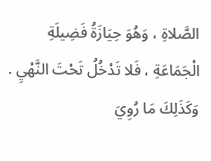الصَّلاةِ ، وَهُوَ حِيَازَةُ فَضِيلَةِ الْجَمَاعَةِ ، فَلا تَدْخُلُ تَحْتَ النَّهْيِ . وَكَذَلِكَ مَا رُوِيَ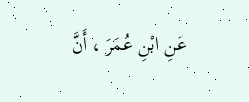عَنِ ابْنِ عُمَرَ ، أَنَّ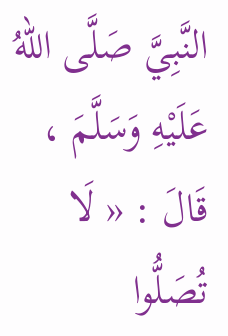النَّبِيَّ صَلَّى اللهُ عَلَيْهِ وَسَلَّمَ ، قَالَ : « لَا تُصَلُّوا